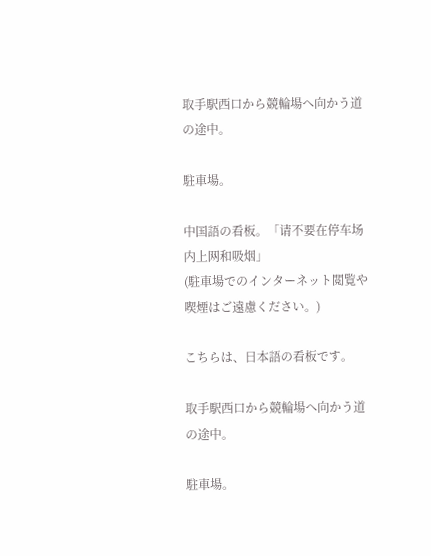取手駅西口から競輪場へ向かう道の途中。

駐車場。

中国語の看板。「请不要在停车场内上网和吸烟」
(駐車場でのインターネット閲覧や喫煙はご遠慮ください。)

こちらは、日本語の看板です。

取手駅西口から競輪場へ向かう道の途中。

駐車場。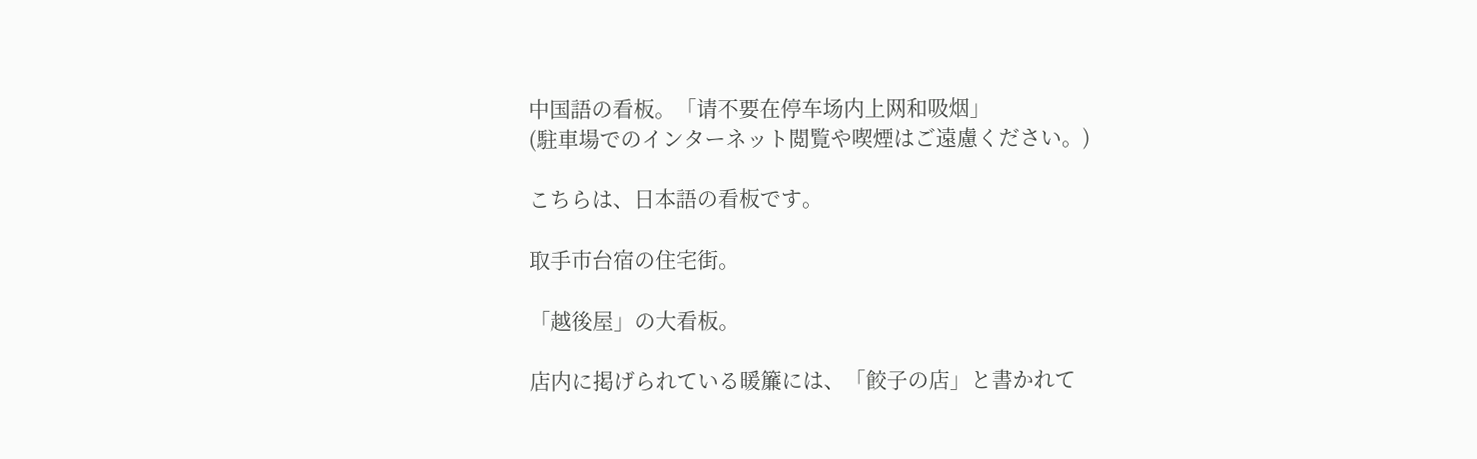中国語の看板。「请不要在停车场内上网和吸烟」
(駐車場でのインターネット閲覧や喫煙はご遠慮ください。)

こちらは、日本語の看板です。

取手市台宿の住宅街。

「越後屋」の大看板。

店内に掲げられている暖簾には、「餃子の店」と書かれて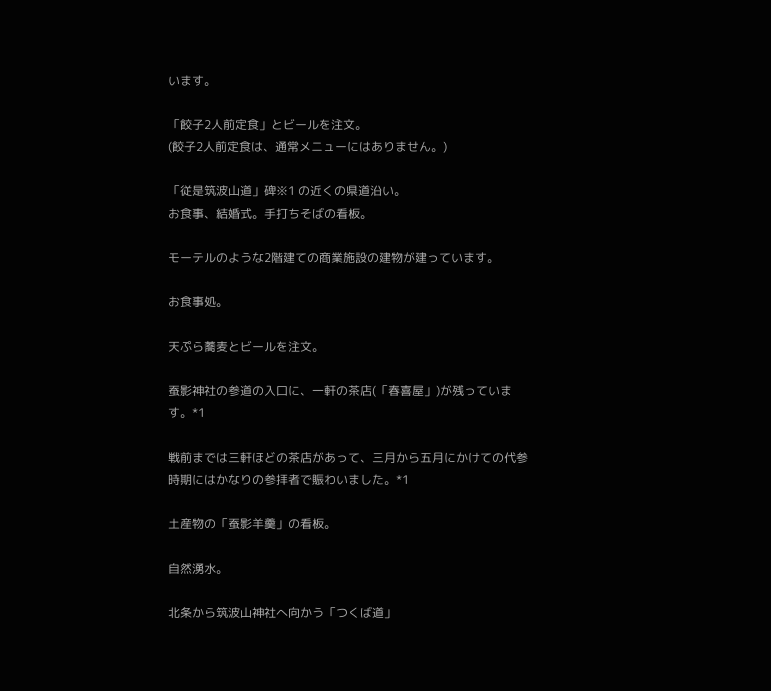います。

「餃子2人前定食」とビールを注文。
(餃子2人前定食は、通常メニューにはありません。)

「従是筑波山道」碑※1 の近くの県道沿い。
お食事、結婚式。手打ちそばの看板。

モーテルのような2階建ての商業施設の建物が建っています。

お食事処。

天ぷら蕎麦とビールを注文。

蚕影神社の参道の入口に、一軒の茶店(「春喜屋」)が残っています。*1

戦前までは三軒ほどの茶店があって、三月から五月にかけての代参時期にはかなりの参拝者で賑わいました。*1

土産物の「蚕影羊羹」の看板。

自然湧水。

北条から筑波山神社へ向かう「つくば道」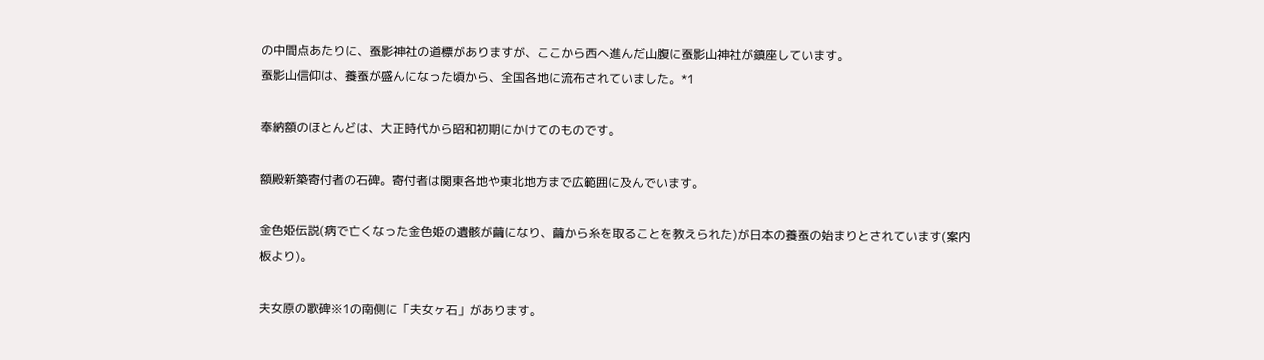の中間点あたりに、蚕影神社の道標がありますが、ここから西へ進んだ山腹に蚕影山神社が鎮座しています。
蚕影山信仰は、養蚕が盛んになった頃から、全国各地に流布されていました。*1

奉納額のほとんどは、大正時代から昭和初期にかけてのものです。

額殿新築寄付者の石碑。寄付者は関東各地や東北地方まで広範囲に及んでいます。

金色姫伝説(病で亡くなった金色姫の遺骸が繭になり、繭から糸を取ることを教えられた)が日本の養蚕の始まりとされています(案内板より)。

夫女原の歌碑※1の南側に「夫女ヶ石」があります。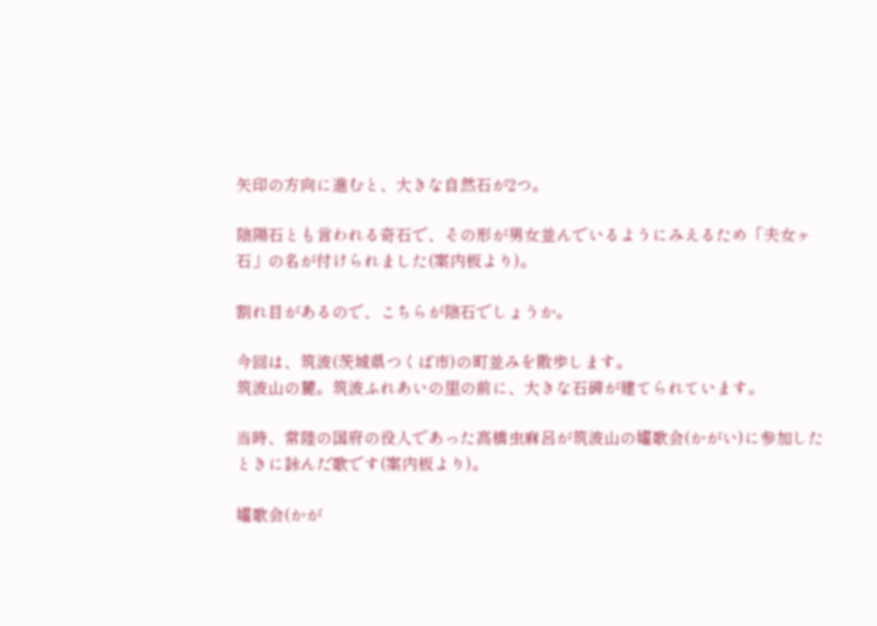矢印の方向に進むと、大きな自然石が2つ。

陰陽石とも言われる奇石で、その形が男女並んでいるようにみえるため「夫女ヶ石」の名が付けられました(案内板より)。

割れ目があるので、こちらが陰石でしょうか。

今回は、筑波(茨城県つくば市)の町並みを散歩します。
筑波山の麓。筑波ふれあいの里の前に、大きな石碑が建てられています。

当時、常陸の国府の役人であった高橋虫麻呂が筑波山の嬥歌会(かがい)に参加したときに詠んだ歌です(案内板より)。

嬥歌会(かが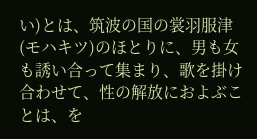い)とは、筑波の国の裳羽服津(モハキツ)のほとりに、男も女も誘い合って集まり、歌を掛け合わせて、性の解放におよぶことは、を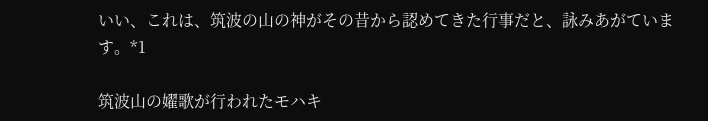いい、これは、筑波の山の神がその昔から認めてきた行事だと、詠みあがています。*1

筑波山の嬥歌が行われたモハキ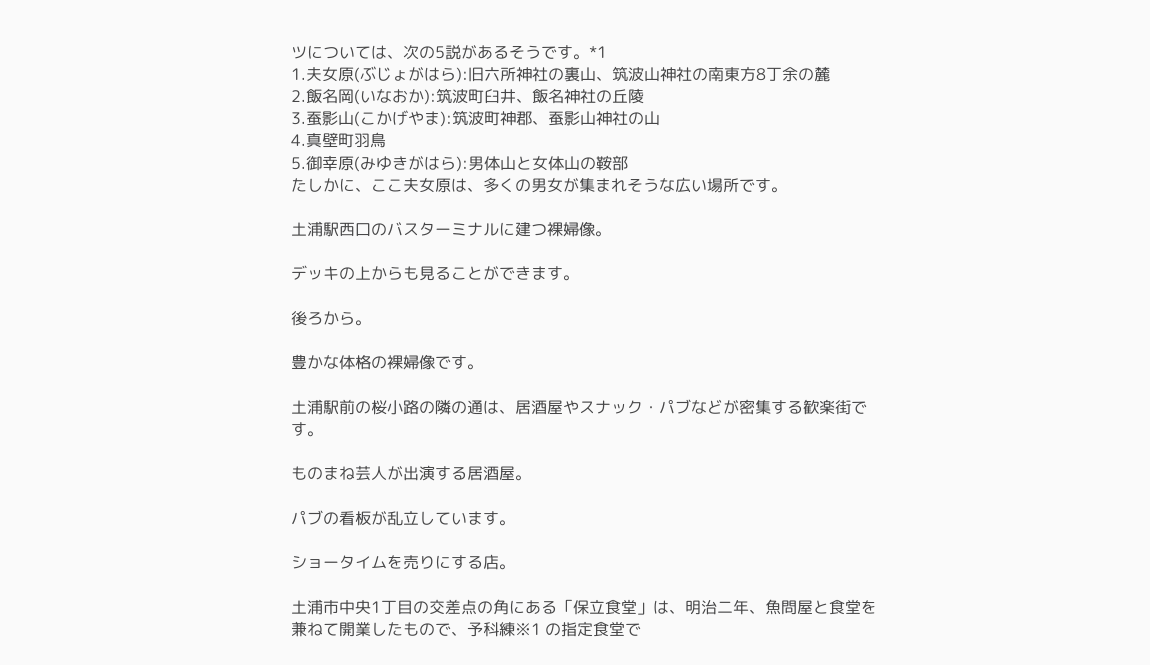ツについては、次の5説があるそうです。*1
1.夫女原(ぶじょがはら):旧六所神社の裏山、筑波山神社の南東方8丁余の麓
2.飯名岡(いなおか):筑波町臼井、飯名神社の丘陵
3.蚕影山(こかげやま):筑波町神郡、蚕影山神社の山
4.真壁町羽鳥
5.御幸原(みゆきがはら):男体山と女体山の鞍部
たしかに、ここ夫女原は、多くの男女が集まれそうな広い場所です。

土浦駅西口のバスターミナルに建つ裸婦像。

デッキの上からも見ることができます。

後ろから。

豊かな体格の裸婦像です。

土浦駅前の桜小路の隣の通は、居酒屋やスナック・パブなどが密集する歓楽街です。

ものまね芸人が出演する居酒屋。

パブの看板が乱立しています。

ショータイムを売りにする店。

土浦市中央1丁目の交差点の角にある「保立食堂」は、明治二年、魚問屋と食堂を兼ねて開業したもので、予科練※1 の指定食堂で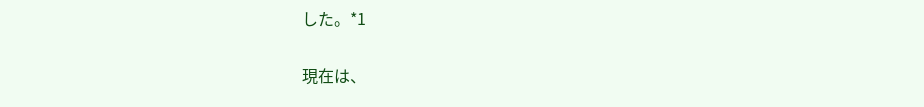した。*1

現在は、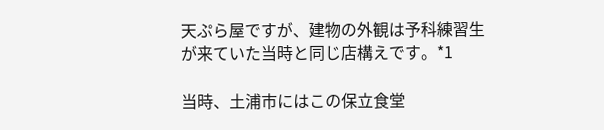天ぷら屋ですが、建物の外観は予科練習生が来ていた当時と同じ店構えです。*1

当時、土浦市にはこの保立食堂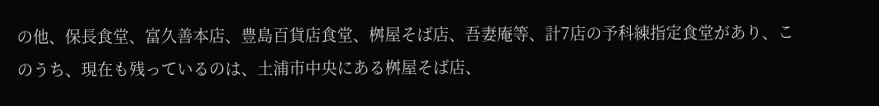の他、保長食堂、富久善本店、豊島百貨店食堂、桝屋そば店、吾妻庵等、計7店の予科練指定食堂があり、このうち、現在も残っているのは、土浦市中央にある桝屋そば店、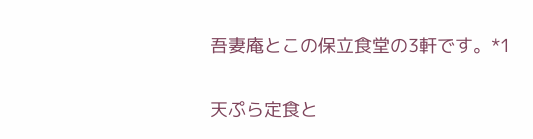吾妻庵とこの保立食堂の3軒です。*1

天ぷら定食と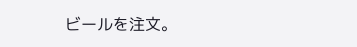ビールを注文。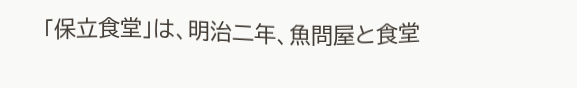「保立食堂」は、明治二年、魚問屋と食堂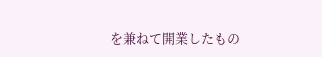を兼ねて開業したもの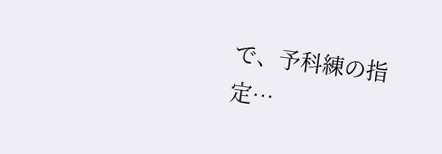で、予科練の指定…